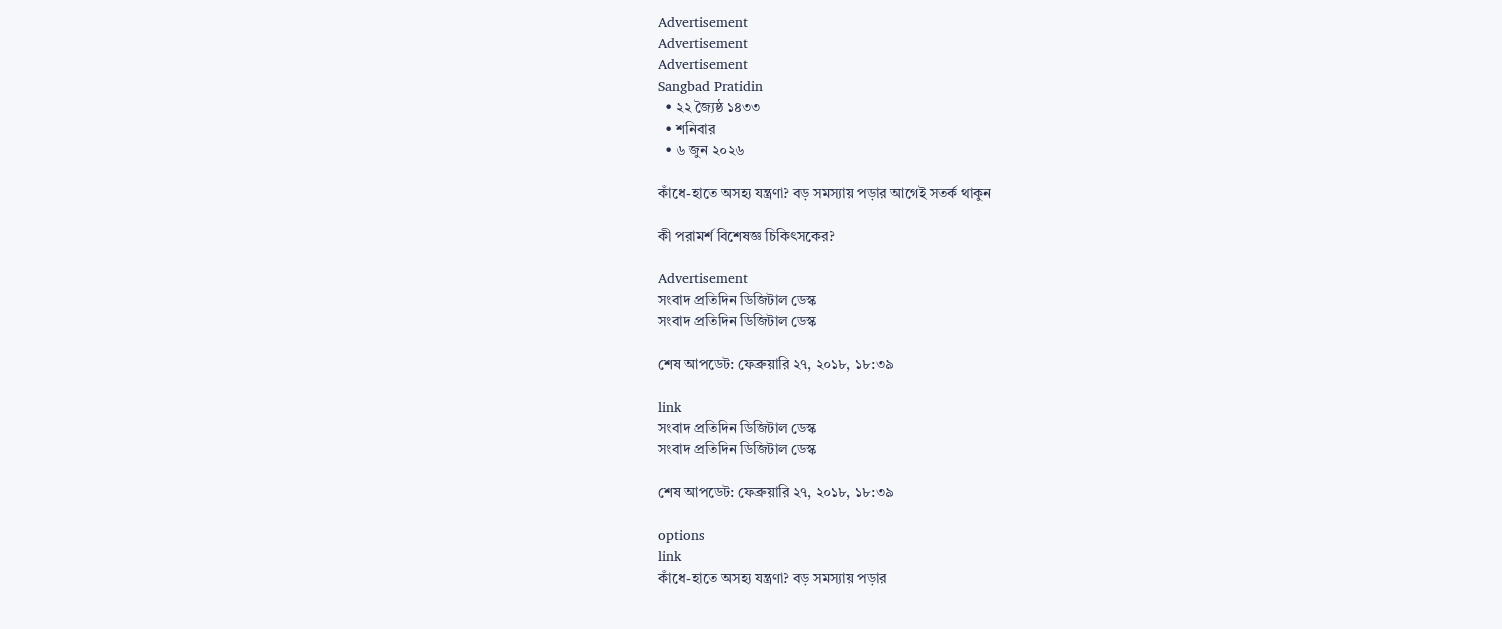Advertisement
Advertisement
Advertisement
Sangbad Pratidin
  • ২২ জ্যৈষ্ঠ ১৪৩৩
  • শনিবার
  • ৬ জুন ২০২৬

কাঁধে-হাতে অসহ্য যন্ত্রণা? বড় সমস্যায় পড়ার আগেই সতর্ক থাকুন

কী পরামর্শ বিশেষজ্ঞ চিকিৎসকের?

Advertisement
সংবাদ প্রতিদিন ডিজিটাল ডেস্ক
সংবাদ প্রতিদিন ডিজিটাল ডেস্ক

শেষ আপডেট: ফেব্রুয়ারি ২৭, ২০১৮, ১৮:৩৯

link
সংবাদ প্রতিদিন ডিজিটাল ডেস্ক
সংবাদ প্রতিদিন ডিজিটাল ডেস্ক

শেষ আপডেট: ফেব্রুয়ারি ২৭, ২০১৮, ১৮:৩৯

options
link
কাঁধে-হাতে অসহ্য যন্ত্রণা? বড় সমস্যায় পড়ার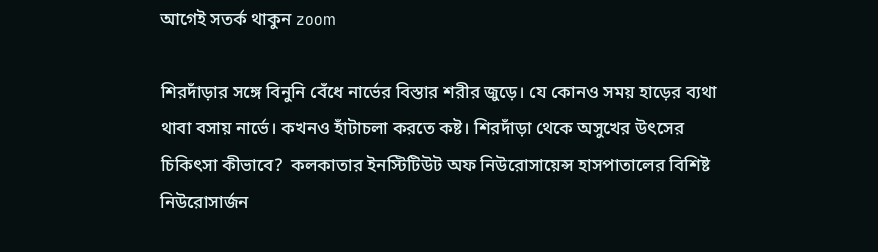আগেই সতর্ক থাকুন zoom

শিরদাঁড়ার সঙ্গে বিনুনি বেঁধে নার্ভের বিস্তার শরীর জুড়ে। যে কোনও সময় হাড়ের ব্যথা থাবা বসায় নার্ভে। কখনও হাঁটাচলা করতে কষ্ট। শিরদাঁড়া থেকে অসুখের উৎসের চিকিৎসা কীভাবে?  কলকাতার ইনস্টিটিউট অফ নিউরোসায়েন্স হাসপাতালের বিশিষ্ট নিউরোসার্জন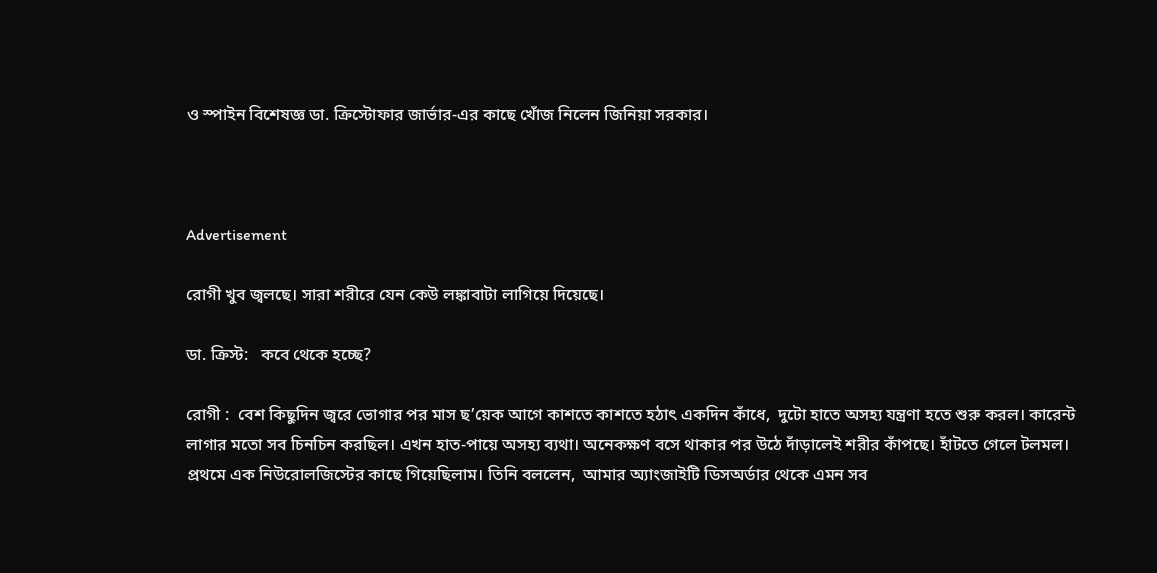ও স্পাইন বিশেষজ্ঞ ডা. ক্রিস্টোফার জার্ভার-এর কাছে খোঁজ নিলেন জিনিয়া সরকার।



Advertisement

রোগী খুব জ্বলছে। সারা শরীরে যেন কেউ লঙ্কাবাটা লাগিয়ে দিয়েছে।

ডা. ক্রিস্ট:   কবে থেকে হচ্ছে?

রোগী :  বেশ কিছুদিন জ্বরে ভোগার পর মাস ছ’য়েক আগে কাশতে কাশতে হঠাৎ একদিন কাঁধে,  দুটো হাতে অসহ্য যন্ত্রণা হতে শুরু করল। কারেন্ট লাগার মতো সব চিনচিন করছিল। এখন হাত-পায়ে অসহ্য ব্যথা। অনেকক্ষণ বসে থাকার পর উঠে দাঁড়ালেই শরীর কাঁপছে। হাঁটতে গেলে টলমল। প্রথমে এক নিউরোলজিস্টের কাছে গিয়েছিলাম। তিনি বললেন,  আমার অ্যাংজাইটি ডিসঅর্ডার থেকে এমন সব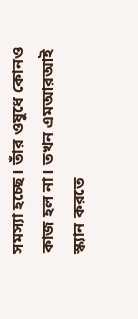সমস্যা হচ্ছে। তাঁর ওষুধে কোনও কাজ হল না। তখন এমআরআই স্ক্যান করতে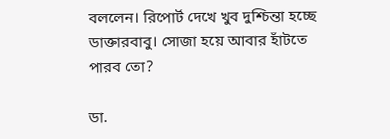বললেন। রিপোর্ট দেখে খুব দুশ্চিন্তা হচ্ছে ডাক্তারবাবু। সোজা হয়ে আবার হাঁটতে পারব তো?

ডা.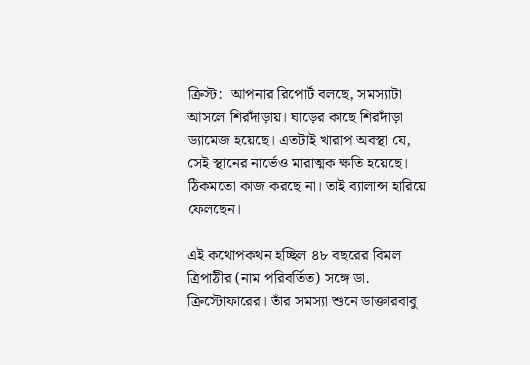ক্রিস্ট:  আপনার রিপোর্ট বলছে, সমস্যাটা আসলে শিরদাঁড়ায়। ঘাড়ের কাছে শিরদাঁড়া ড্যামেজ হয়েছে। এতটাই খারাপ অবস্থা যে,  সেই স্থানের নার্ভেও মারাত্মক ক্ষতি হয়েছে। ঠিকমতো কাজ করছে না। তাই ব্যালান্স হারিয়ে ফেলছেন।

এই কথোপকথন হচ্ছিল ৪৮ বছরের বিমল ত্রিপাঠীর (নাম পরিবর্তিত) সঙ্গে ডা. ক্রিস্টোফারের। তাঁর সমস্যা শুনে ডাক্তারবাবু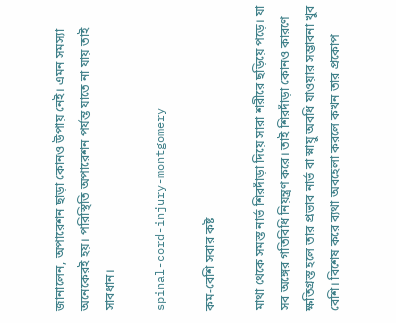জানালেন, অপারেশন ছাড়া কোনও উপায় নেই। এমন সমস্যা অনেকেরই হয়। পরিস্থিতি অপারেশন পর্যন্ত যাতে না যায় তাই সাবধান।

spinal-cord-injury-montgomery

কম-বেশি সবার কষ্ট

মাথা থেকে সমস্ত নার্ভ শিরদাঁড়া দিয়ে সারা শরীরে ছড়িয়ে পড়ে। যা সব অঙ্গের গতিবিধি নিয়ন্ত্রণ করে। তাই শিরদাঁড়া কোনও কারণে ক্ষতিগ্রস্ত হলে তার প্রভাব নার্ভ বা স্নায়ু অবধি যাওয়ার সম্ভাবনা খুব বেশি। বিশেষ করে ব্যথা অবহেলা করলে কখন তার প্রকোপ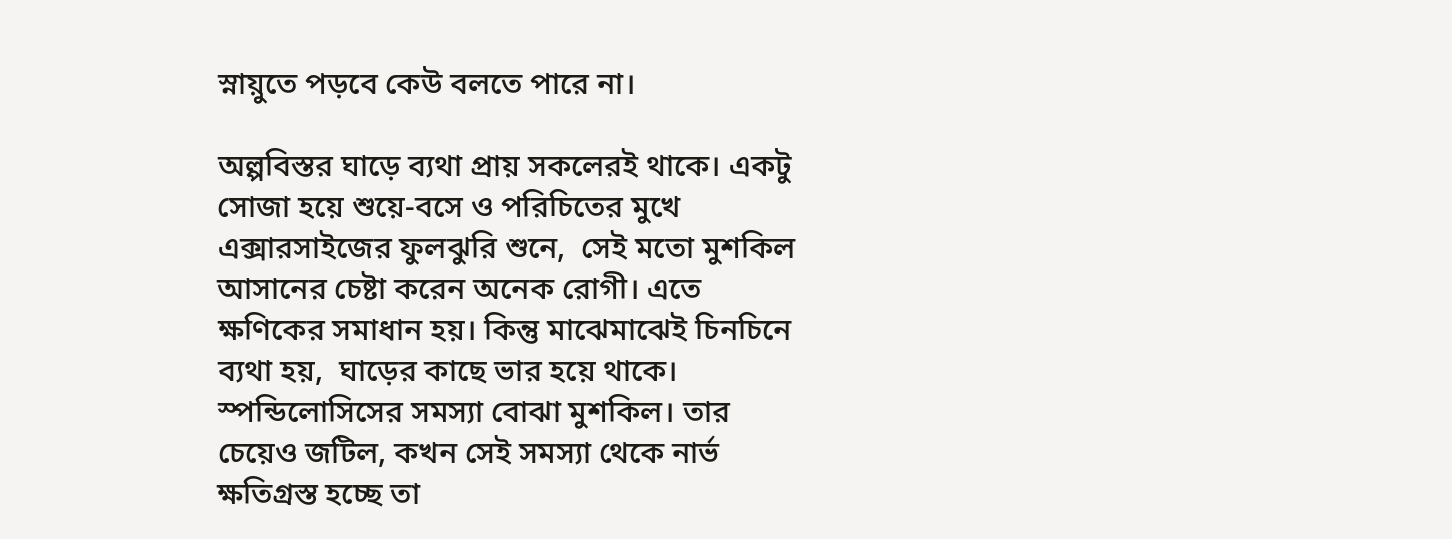স্নায়ুতে পড়বে কেউ বলতে পারে না।

অল্পবিস্তর ঘাড়ে ব্যথা প্রায় সকলেরই থাকে। একটু সোজা হয়ে শুয়ে-বসে ও পরিচিতের মুখে এক্সারসাইজের ফুলঝুরি শুনে,  সেই মতো মুশকিল আসানের চেষ্টা করেন অনেক রোগী। এতে ক্ষণিকের সমাধান হয়। কিন্তু মাঝেমাঝেই চিনচিনে ব্যথা হয়,  ঘাড়ের কাছে ভার হয়ে থাকে। স্পন্ডিলোসিসের সমস্যা বোঝা মুশকিল। তার চেয়েও জটিল, কখন সেই সমস্যা থেকে নার্ভ ক্ষতিগ্রস্ত হচ্ছে তা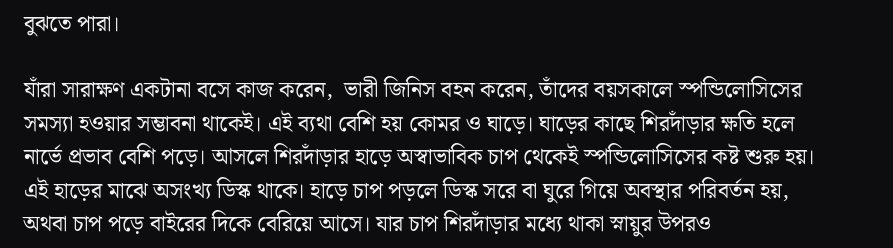বুঝতে পারা।

যাঁরা সারাক্ষণ একটানা বসে কাজ করেন,  ভারী জিনিস বহন করেন, তাঁদের বয়সকালে স্পন্ডিলোসিসের সমস্যা হওয়ার সম্ভাবনা থাকেই। এই ব্যথা বেশি হয় কোমর ও ঘাড়ে। ঘাড়ের কাছে শিরদাঁড়ার ক্ষতি হলে নার্ভে প্রভাব বেশি পড়ে। আসলে শিরদাঁড়ার হাড়ে অস্বাভাবিক চাপ থেকেই স্পন্ডিলোসিসের কষ্ট শুরু হয়। এই হাড়ের মাঝে অসংখ্য ডিস্ক থাকে। হাড়ে চাপ পড়লে ডিস্ক সরে বা ঘুরে গিয়ে অবস্থার পরিবর্তন হয়,  অথবা চাপ পড়ে বাইরের দিকে বেরিয়ে আসে। যার চাপ শিরদাঁড়ার মধ্যে থাকা স্নায়ুর উপরও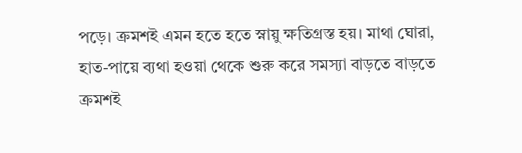পড়ে। ক্রমশই এমন হতে হতে স্নায়ু ক্ষতিগ্রস্ত হয়। মাথা ঘোরা,  হাত-পায়ে ব্যথা হওয়া থেকে শুরু করে সমস্যা বাড়তে বাড়তে ক্রমশই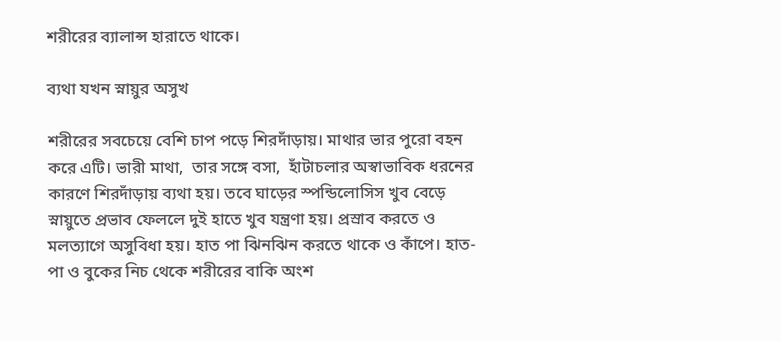শরীরের ব্যালান্স হারাতে থাকে।

ব্যথা যখন স্নায়ুর অসুখ

শরীরের সবচেয়ে বেশি চাপ পড়ে শিরদাঁড়ায়। মাথার ভার পুরো বহন করে এটি। ভারী মাথা,  তার সঙ্গে বসা,  হাঁটাচলার অস্বাভাবিক ধরনের কারণে শিরদাঁড়ায় ব্যথা হয়। তবে ঘাড়ের স্পন্ডিলোসিস খুব বেড়ে স্নায়ুতে প্রভাব ফেললে দুই হাতে খুব যন্ত্রণা হয়। প্রস্রাব করতে ও মলত্যাগে অসুবিধা হয়। হাত পা ঝিনঝিন করতে থাকে ও কাঁপে। হাত-পা ও বুকের নিচ থেকে শরীরের বাকি অংশ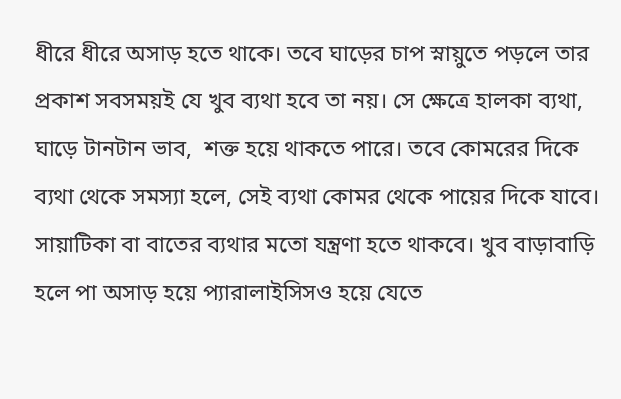ধীরে ধীরে অসাড় হতে থাকে। তবে ঘাড়ের চাপ স্নায়ুতে পড়লে তার প্রকাশ সবসময়ই যে খুব ব্যথা হবে তা নয়। সে ক্ষেত্রে হালকা ব্যথা,  ঘাড়ে টানটান ভাব,  শক্ত হয়ে থাকতে পারে। তবে কোমরের দিকে ব্যথা থেকে সমস্যা হলে, সেই ব্যথা কোমর থেকে পায়ের দিকে যাবে। সায়াটিকা বা বাতের ব্যথার মতো যন্ত্রণা হতে থাকবে। খুব বাড়াবাড়ি হলে পা অসাড় হয়ে প্যারালাইসিসও হয়ে যেতে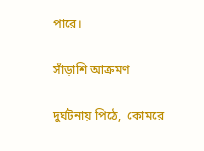পারে।

সাঁড়াশি আক্রমণ

দুর্ঘটনায় পিঠে,  কোমরে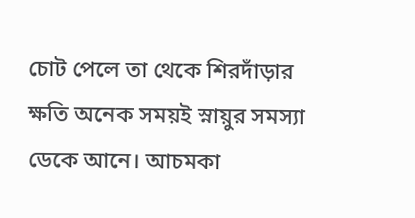চোট পেলে তা থেকে শিরদাঁড়ার ক্ষতি অনেক সময়ই স্নায়ুর সমস্যা ডেকে আনে। আচমকা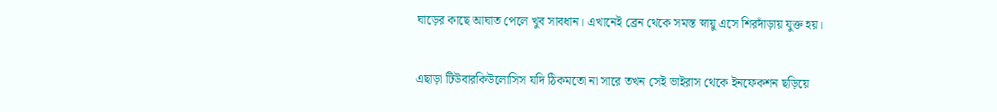ঘাড়ের কাছে আঘাত পেলে খুব সাবধান। এখানেই ব্রেন থেকে সমস্ত স্নায়ু এসে শিরদাঁড়ায় যুক্ত হয়।

এছাড়া টিউবারকিউলোসিস যদি ঠিকমতো না সারে তখন সেই ভাইরাস থেকে ইনফেকশন ছড়িয়ে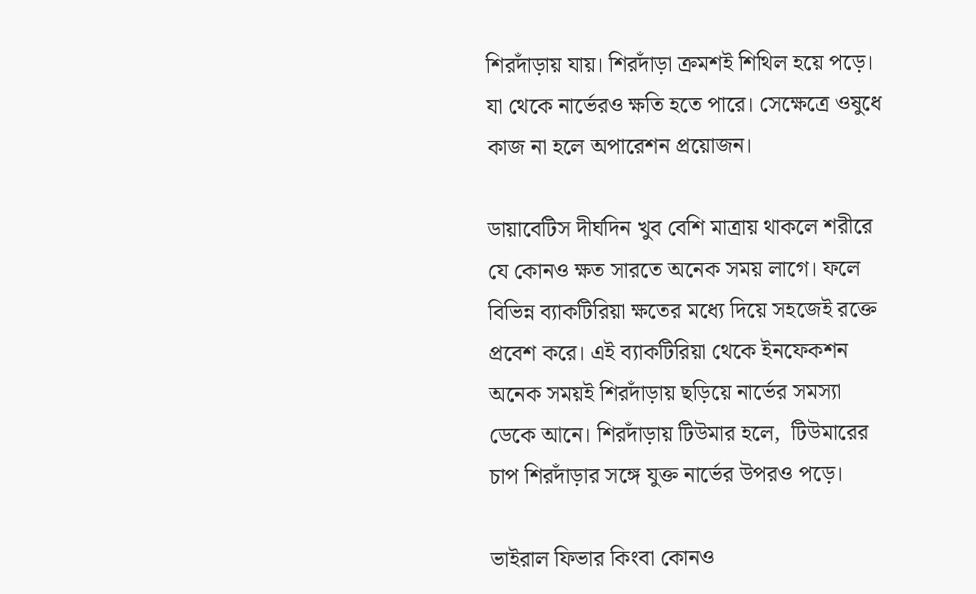শিরদাঁড়ায় যায়। শিরদাঁড়া ক্রমশই শিথিল হয়ে পড়ে। যা থেকে নার্ভেরও ক্ষতি হতে পারে। সেক্ষেত্রে ওষুধে কাজ না হলে অপারেশন প্রয়োজন।

ডায়াবেটিস দীর্ঘদিন খুব বেশি মাত্রায় থাকলে শরীরে যে কোনও ক্ষত সারতে অনেক সময় লাগে। ফলে বিভিন্ন ব্যাকটিরিয়া ক্ষতের মধ্যে দিয়ে সহজেই রক্তে প্রবেশ করে। এই ব্যাকটিরিয়া থেকে ইনফেকশন অনেক সময়ই শিরদাঁড়ায় ছড়িয়ে নার্ভের সমস্যা ডেকে আনে। শিরদাঁড়ায় টিউমার হলে,  টিউমারের চাপ শিরদাঁড়ার সঙ্গে যুক্ত নার্ভের উপরও পড়ে।

ভাইরাল ফিভার কিংবা কোনও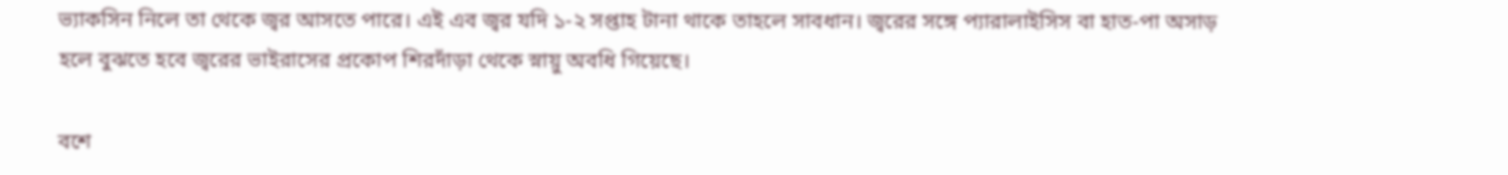ভ্যাকসিন নিলে তা থেকে জ্বর আসতে পারে। এই এব জ্বর যদি ১-২ সপ্তাহ টানা থাকে তাহলে সাবধান। জ্বরের সঙ্গে প্যারালাইসিস বা হাত-পা অসাড় হলে বুঝতে হবে জ্বরের ভাইরাসের প্রকোপ শিরদাঁড়া থেকে স্নায়ু অবধি গিয়েছে।

বশে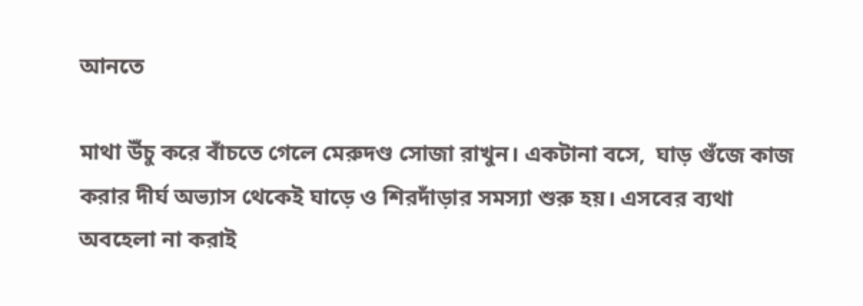আনতে

মাথা উঁচু করে বাঁচতে গেলে মেরুদণ্ড সোজা রাখুন। একটানা বসে,  ঘাড় গুঁজে কাজ করার দীর্ঘ অভ্যাস থেকেই ঘাড়ে ও শিরদাঁড়ার সমস্যা শুরু হয়। এসবের ব্যথা অবহেলা না করাই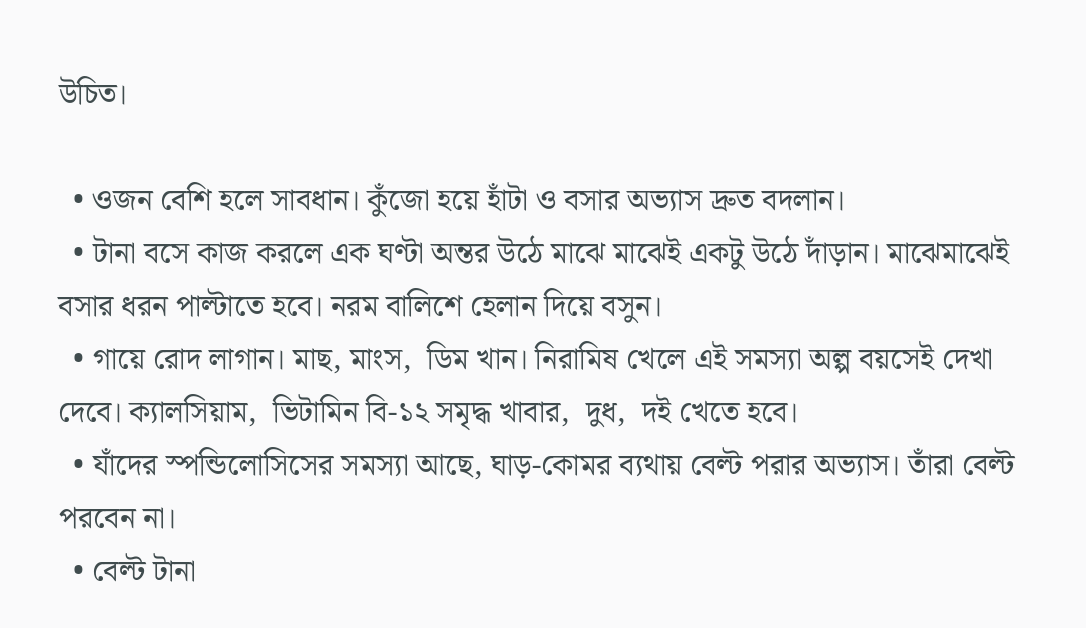উচিত।

  • ওজন বেশি হলে সাবধান। কুঁজো হয়ে হাঁটা ও বসার অভ্যাস দ্রুত বদলান।
  • টানা বসে কাজ করলে এক ঘণ্টা অন্তর উঠে মাঝে মাঝেই একটু উঠে দাঁড়ান। মাঝেমাঝেই বসার ধরন পাল্টাতে হবে। নরম বালিশে হেলান দিয়ে বসুন।
  • গায়ে রোদ লাগান। মাছ, মাংস,  ডিম খান। নিরামিষ খেলে এই সমস্যা অল্প বয়সেই দেখা দেবে। ক্যালসিয়াম,  ভিটামিন বি-১২ সমৃদ্ধ খাবার,  দুধ,  দই খেতে হবে।
  • যাঁদের স্পন্ডিলোসিসের সমস্যা আছে, ঘাড়-কোমর ব্যথায় বেল্ট পরার অভ্যাস। তাঁরা বেল্ট পরবেন না।
  • বেল্ট টানা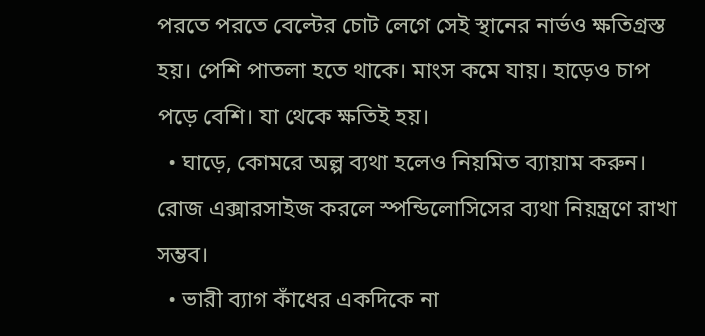পরতে পরতে বেল্টের চোট লেগে সেই স্থানের নার্ভও ক্ষতিগ্রস্ত হয়। পেশি পাতলা হতে থাকে। মাংস কমে যায়। হাড়েও চাপ পড়ে বেশি। যা থেকে ক্ষতিই হয়।
  • ঘাড়ে, কোমরে অল্প ব্যথা হলেও নিয়মিত ব্যায়াম করুন। রোজ এক্সারসাইজ করলে স্পন্ডিলোসিসের ব্যথা নিয়ন্ত্রণে রাখা সম্ভব।
  • ভারী ব্যাগ কাঁধের একদিকে না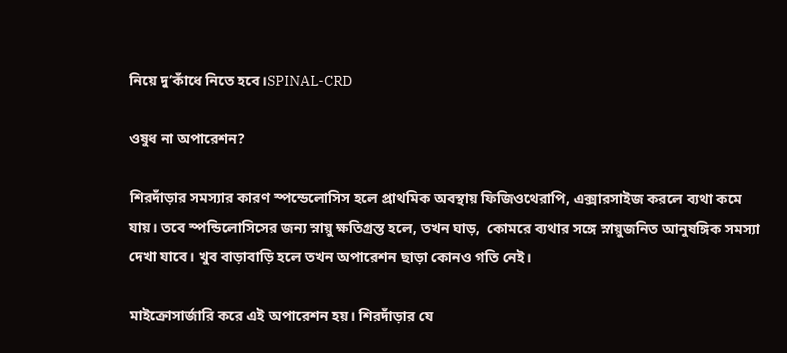নিয়ে দু’কাঁধে নিতে হবে।SPINAL-CRD

ওষুধ না অপারেশন?

শিরদাঁড়ার সমস্যার কারণ স্পন্ডেলোসিস হলে প্রাথমিক অবস্থায় ফিজিওথেরাপি, এক্সারসাইজ করলে ব্যথা কমে যায়। তবে স্পন্ডিলোসিসের জন্য স্নায়ু ক্ষতিগ্রস্ত হলে, তখন ঘাড়,  কোমরে ব্যথার সঙ্গে স্নায়ুজনিত আনুষঙ্গিক সমস্যা দেখা যাবে। খুব বাড়াবাড়ি হলে তখন অপারেশন ছাড়া কোনও গতি নেই।

মাইক্রোসার্জারি করে এই অপারেশন হয়। শিরদাঁড়ার যে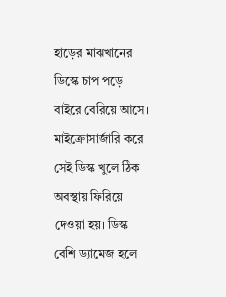হাড়ের মাঝখানের ডিস্কে চাপ পড়ে বাইরে বেরিয়ে আসে। মাইক্রোসার্জারি করে সেই ডিস্ক খুলে ঠিক অবস্থায় ফিরিয়ে দেওয়া হয়। ডিস্ক বেশি ড্যামেজ হলে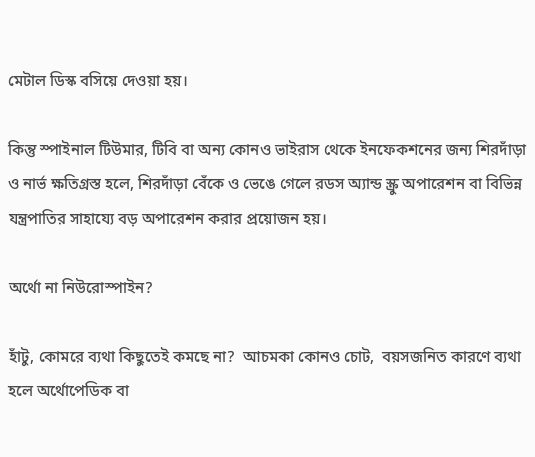মেটাল ডিস্ক বসিয়ে দেওয়া হয়।

কিন্তু স্পাইনাল টিউমার, টিবি বা অন্য কোনও ভাইরাস থেকে ইনফেকশনের জন্য শিরদাঁড়া ও নার্ভ ক্ষতিগ্রস্ত হলে, শিরদাঁড়া বেঁকে ও ভেঙে গেলে রডস অ্যান্ড স্ক্রু অপারেশন বা বিভিন্ন যন্ত্রপাতির সাহায্যে বড় অপারেশন করার প্রয়োজন হয়।

অর্থো না নিউরোস্পাইন?

হাঁটু, কোমরে ব্যথা কিছুতেই কমছে না?  আচমকা কোনও চোট,  বয়সজনিত কারণে ব্যথা হলে অর্থোপেডিক বা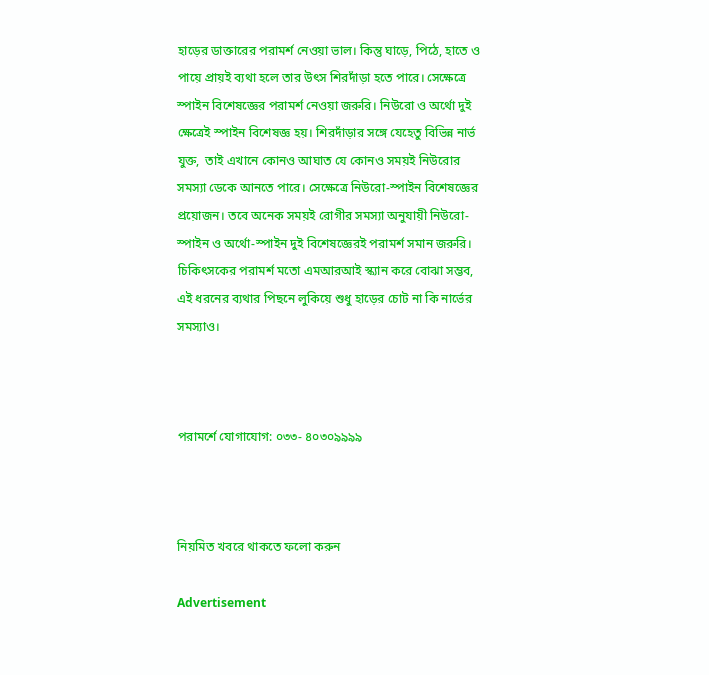হাড়ের ডাক্তারের পরামর্শ নেওয়া ভাল। কিন্তু ঘাড়ে, পিঠে, হাতে ও পায়ে প্রায়ই ব্যথা হলে তার উৎস শিরদাঁড়া হতে পারে। সেক্ষেত্রে স্পাইন বিশেষজ্ঞের পরামর্শ নেওয়া জরুরি। নিউরো ও অর্থো দুই ক্ষেত্রেই স্পাইন বিশেষজ্ঞ হয়। শিরদাঁড়ার সঙ্গে যেহেতু বিভিন্ন নার্ভ যুক্ত,  তাই এখানে কোনও আঘাত যে কোনও সময়ই নিউরোর সমস্যা ডেকে আনতে পারে। সেক্ষেত্রে নিউরো-স্পাইন বিশেষজ্ঞের প্রয়োজন। তবে অনেক সময়ই রোগীর সমস্যা অনুযায়ী নিউরো-স্পাইন ও অর্থো-স্পাইন দুই বিশেষজ্ঞেরই পরামর্শ সমান জরুরি। চিকিৎসকের পরামর্শ মতো এমআরআই স্ক্যান করে বোঝা সম্ভব,  এই ধরনের ব্যথার পিছনে লুকিয়ে শুধু হাড়ের চোট না কি নার্ভের সমস্যাও।



পরামর্শে যোগাযোগ: ০৩৩- ৪০৩০৯৯৯৯



নিয়মিত খবরে থাকতে ফলো করুন

Advertisement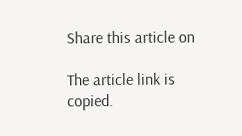Share this article on

The article link is copied.